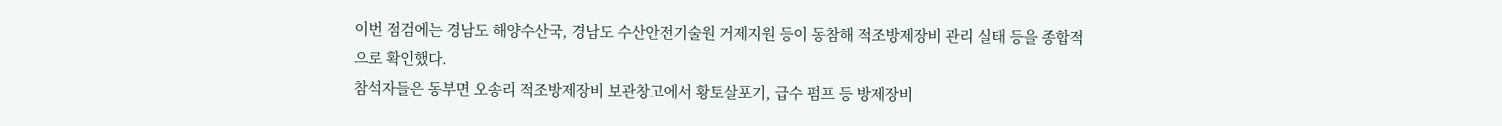이번 점검에는 경남도 해양수산국, 경남도 수산안전기술원 거제지원 등이 동참해 적조방제장비 관리 실태 등을 종합적으로 확인했다.
참석자들은 동부면 오송리 적조방제장비 보관창고에서 황토살포기, 급수 펌프 등 방제장비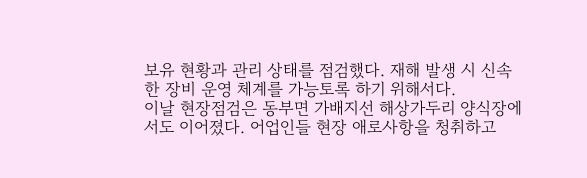보유 현황과 관리 상태를 점검했다. 재해 발생 시 신속한 장비 운영 체계를 가능토록 하기 위해서다.
이날 현장점검은 동부면 가배지선 해상가두리 양식장에서도 이어졌다. 어업인들 현장 애로사항을 청취하고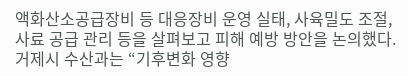액화산소공급장비 등 대응장비 운영 실태, 사육밀도 조절, 사료 공급 관리 등을 살펴보고 피해 예방 방안을 논의했다.
거제시 수산과는 “기후변화 영향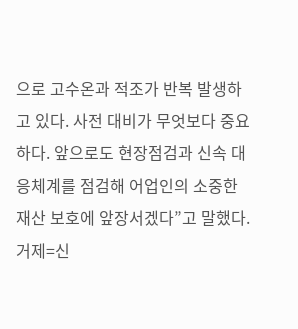으로 고수온과 적조가 반복 발생하고 있다. 사전 대비가 무엇보다 중요하다. 앞으로도 현장점검과 신속 대응체계를 점검해 어업인의 소중한 재산 보호에 앞장서겠다”고 말했다.
거제=신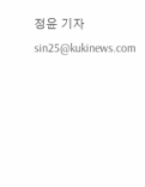정윤 기자 sin25@kukinews.com